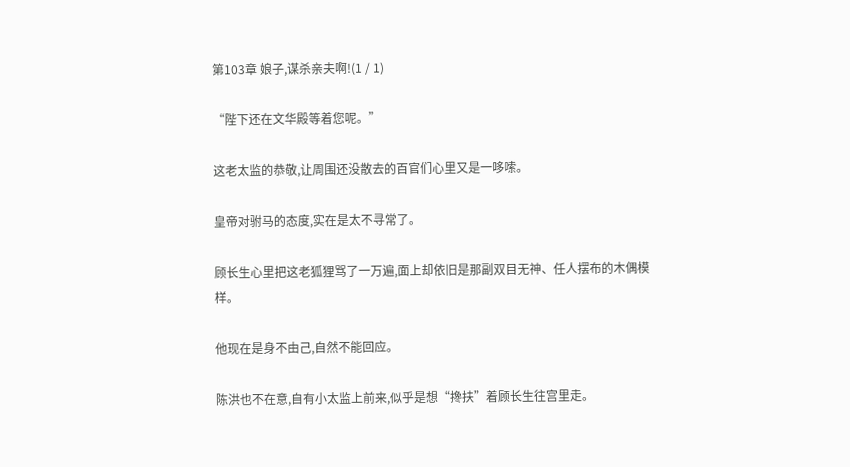第103章 娘子,谋杀亲夫啊!(1 / 1)

“陛下还在文华殿等着您呢。”

这老太监的恭敬,让周围还没散去的百官们心里又是一哆嗦。

皇帝对驸马的态度,实在是太不寻常了。

顾长生心里把这老狐狸骂了一万遍,面上却依旧是那副双目无神、任人摆布的木偶模样。

他现在是身不由己,自然不能回应。

陈洪也不在意,自有小太监上前来,似乎是想“搀扶”着顾长生往宫里走。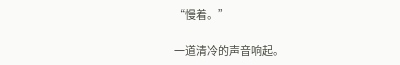“慢着。”

一道清冷的声音响起。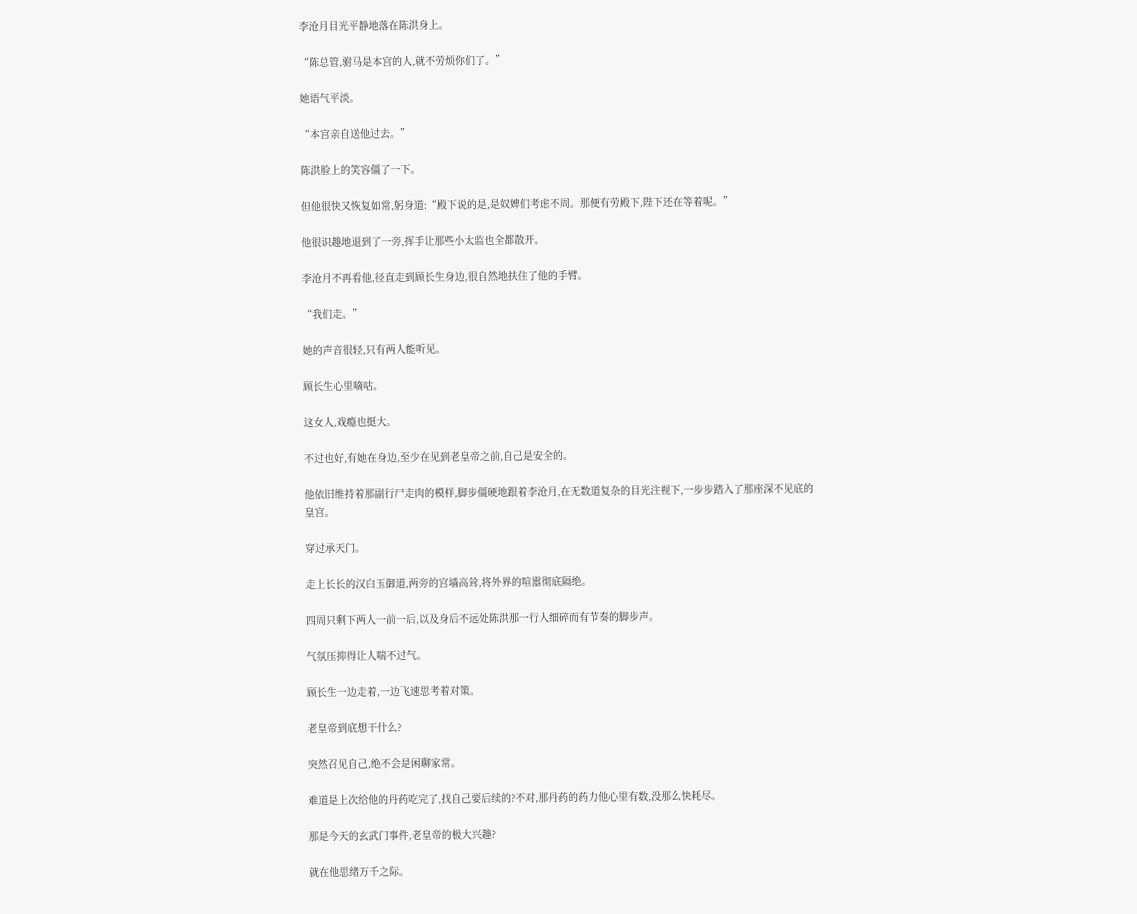李沧月目光平静地落在陈洪身上。

“陈总管,驸马是本宫的人,就不劳烦你们了。”

她语气平淡。

“本宫亲自送他过去。”

陈洪脸上的笑容僵了一下。

但他很快又恢复如常,躬身道:“殿下说的是,是奴婢们考虑不周。那便有劳殿下,陛下还在等着呢。”

他很识趣地退到了一旁,挥手让那些小太监也全都散开。

李沧月不再看他,径直走到顾长生身边,很自然地扶住了他的手臂。

“我们走。”

她的声音很轻,只有两人能听见。

顾长生心里嘀咕。

这女人,戏瘾也挺大。

不过也好,有她在身边,至少在见到老皇帝之前,自己是安全的。

他依旧维持着那副行尸走肉的模样,脚步僵硬地跟着李沧月,在无数道复杂的目光注视下,一步步踏入了那座深不见底的皇宫。

穿过承天门。

走上长长的汉白玉御道,两旁的宫墙高耸,将外界的喧嚣彻底隔绝。

四周只剩下两人一前一后,以及身后不远处陈洪那一行人细碎而有节奏的脚步声。

气氛压抑得让人喘不过气。

顾长生一边走着,一边飞速思考着对策。

老皇帝到底想干什么?

突然召见自己,绝不会是闲聊家常。

难道是上次给他的丹药吃完了,找自己要后续的?不对,那丹药的药力他心里有数,没那么快耗尽。

那是今天的玄武门事件,老皇帝的极大兴趣?

就在他思绪万千之际。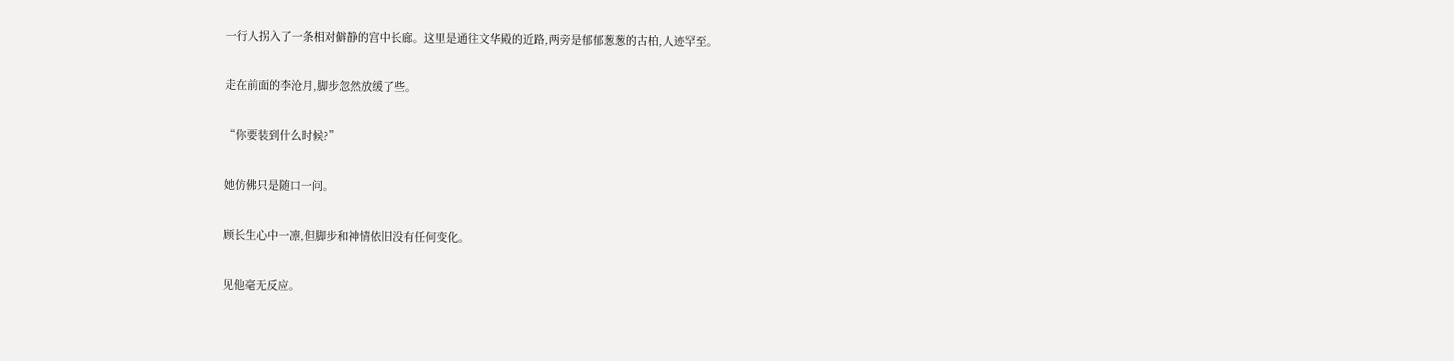一行人拐入了一条相对僻静的宫中长廊。这里是通往文华殿的近路,两旁是郁郁葱葱的古柏,人迹罕至。

走在前面的李沧月,脚步忽然放缓了些。

“你要装到什么时候?”

她仿佛只是随口一问。

顾长生心中一凛,但脚步和神情依旧没有任何变化。

见他毫无反应。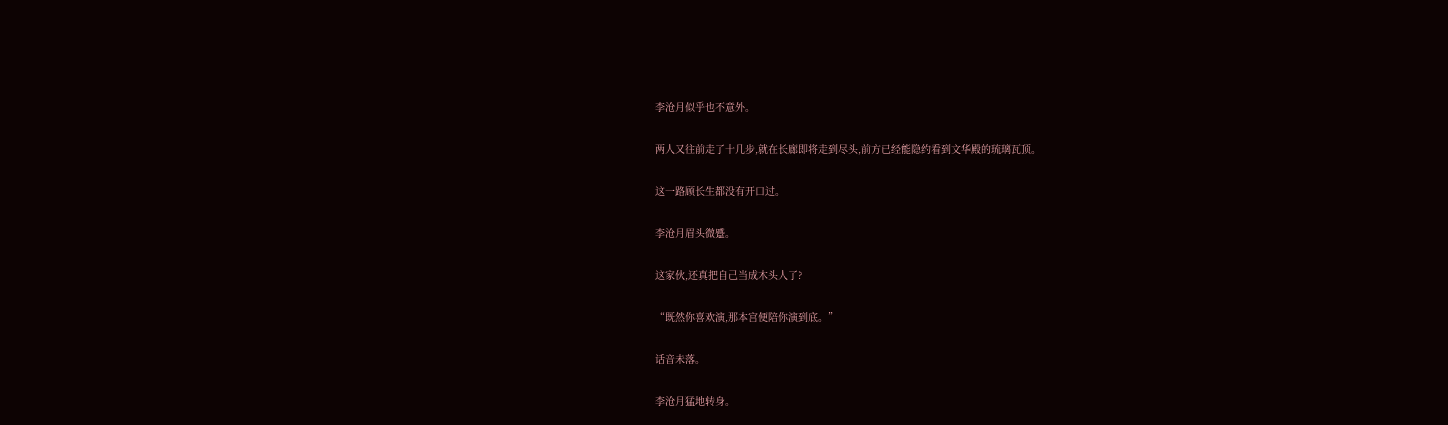李沧月似乎也不意外。

两人又往前走了十几步,就在长廊即将走到尽头,前方已经能隐约看到文华殿的琉璃瓦顶。

这一路顾长生都没有开口过。

李沧月眉头微蹙。

这家伙,还真把自己当成木头人了?

“既然你喜欢演,那本宫便陪你演到底。”

话音未落。

李沧月猛地转身。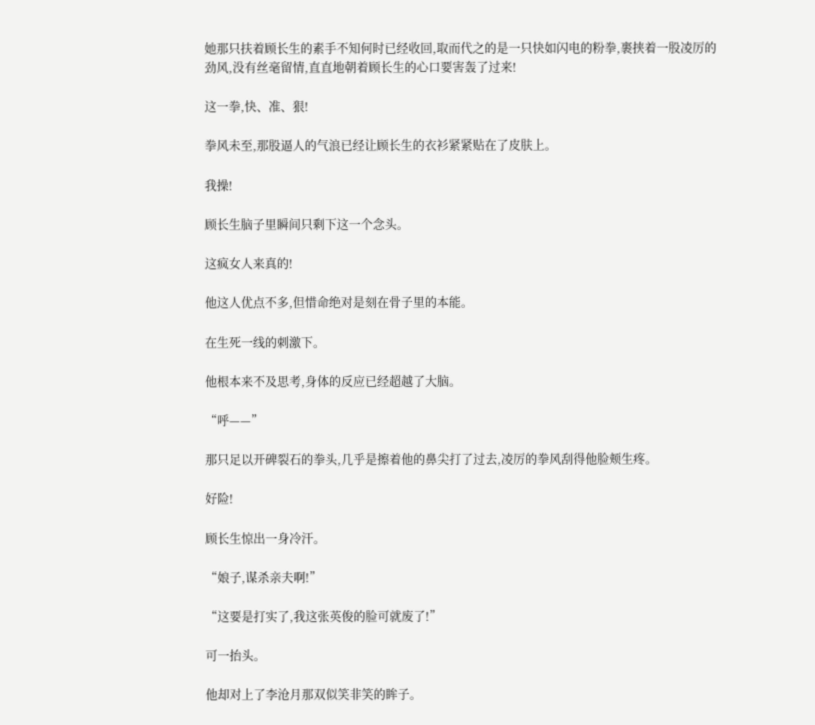她那只扶着顾长生的素手不知何时已经收回,取而代之的是一只快如闪电的粉拳,裹挟着一股凌厉的劲风,没有丝毫留情,直直地朝着顾长生的心口要害轰了过来!

这一拳,快、准、狠!

拳风未至,那股逼人的气浪已经让顾长生的衣衫紧紧贴在了皮肤上。

我操!

顾长生脑子里瞬间只剩下这一个念头。

这疯女人来真的!

他这人优点不多,但惜命绝对是刻在骨子里的本能。

在生死一线的刺激下。

他根本来不及思考,身体的反应已经超越了大脑。

“呼——”

那只足以开碑裂石的拳头,几乎是擦着他的鼻尖打了过去,凌厉的拳风刮得他脸颊生疼。

好险!

顾长生惊出一身冷汗。

“娘子,谋杀亲夫啊!”

“这要是打实了,我这张英俊的脸可就废了!”

可一抬头。

他却对上了李沧月那双似笑非笑的眸子。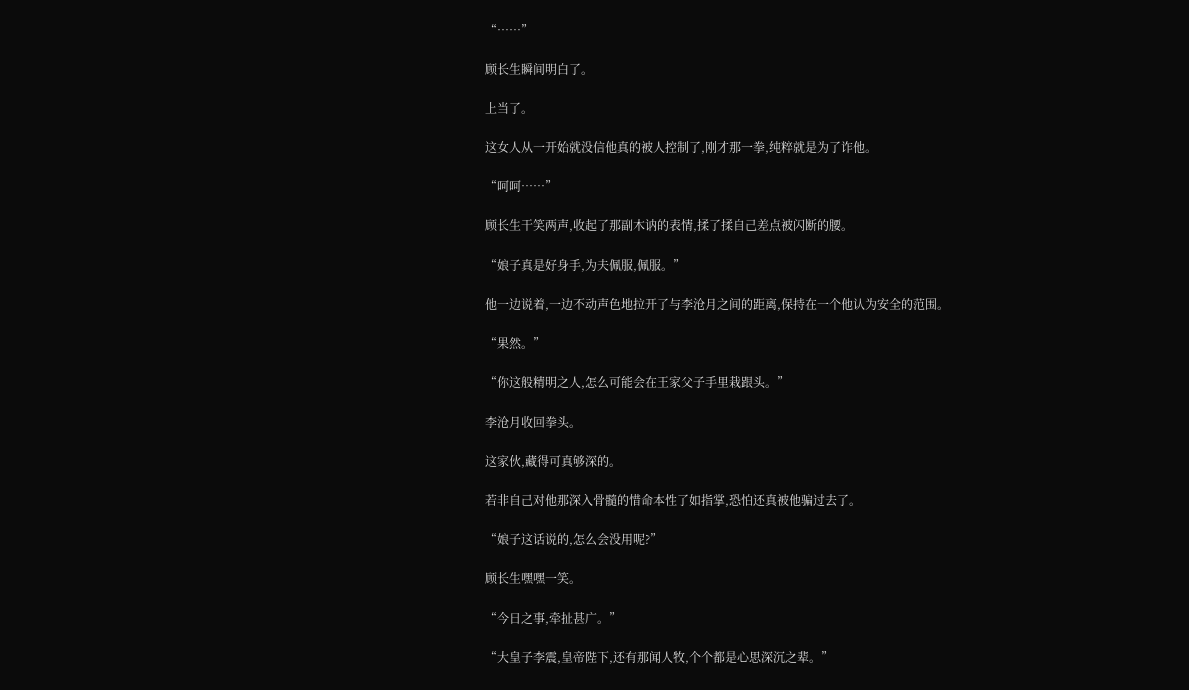“……”

顾长生瞬间明白了。

上当了。

这女人从一开始就没信他真的被人控制了,刚才那一拳,纯粹就是为了诈他。

“呵呵……”

顾长生干笑两声,收起了那副木讷的表情,揉了揉自己差点被闪断的腰。

“娘子真是好身手,为夫佩服,佩服。”

他一边说着,一边不动声色地拉开了与李沧月之间的距离,保持在一个他认为安全的范围。

“果然。”

“你这般精明之人,怎么可能会在王家父子手里栽跟头。”

李沧月收回拳头。

这家伙,藏得可真够深的。

若非自己对他那深入骨髓的惜命本性了如指掌,恐怕还真被他骗过去了。

“娘子这话说的,怎么会没用呢?”

顾长生嘿嘿一笑。

“今日之事,牵扯甚广。”

“大皇子李震,皇帝陛下,还有那闻人牧,个个都是心思深沉之辈。”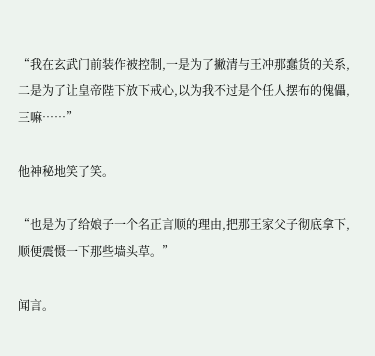“我在玄武门前装作被控制,一是为了撇清与王冲那蠢货的关系,二是为了让皇帝陛下放下戒心,以为我不过是个任人摆布的傀儡,三嘛……”

他神秘地笑了笑。

“也是为了给娘子一个名正言顺的理由,把那王家父子彻底拿下,顺便震慑一下那些墙头草。”

闻言。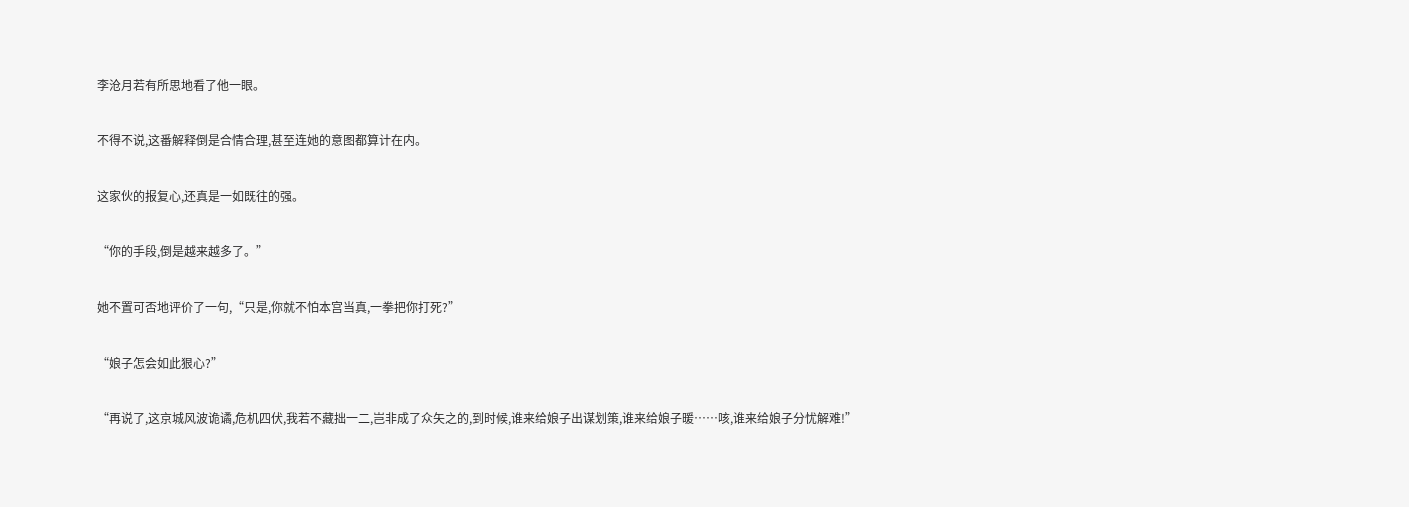李沧月若有所思地看了他一眼。

不得不说,这番解释倒是合情合理,甚至连她的意图都算计在内。

这家伙的报复心,还真是一如既往的强。

“你的手段,倒是越来越多了。”

她不置可否地评价了一句,“只是,你就不怕本宫当真,一拳把你打死?”

“娘子怎会如此狠心?”

“再说了,这京城风波诡谲,危机四伏,我若不藏拙一二,岂非成了众矢之的,到时候,谁来给娘子出谋划策,谁来给娘子暖……咳,谁来给娘子分忧解难!”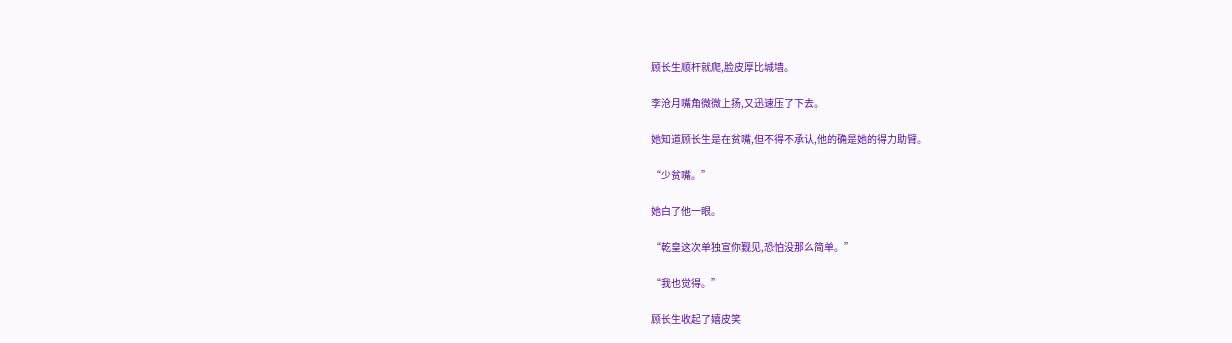顾长生顺杆就爬,脸皮厚比城墙。

李沧月嘴角微微上扬,又迅速压了下去。

她知道顾长生是在贫嘴,但不得不承认,他的确是她的得力助臂。

“少贫嘴。”

她白了他一眼。

“乾皇这次单独宣你觐见,恐怕没那么简单。”

“我也觉得。”

顾长生收起了嬉皮笑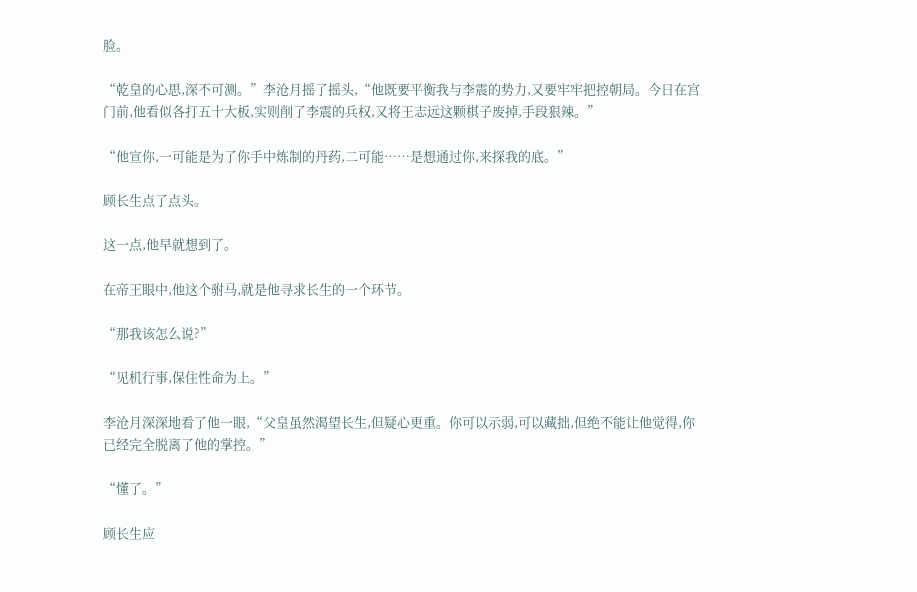脸。

“乾皇的心思,深不可测。”李沧月摇了摇头,“他既要平衡我与李震的势力,又要牢牢把控朝局。今日在宫门前,他看似各打五十大板,实则削了李震的兵权,又将王志远这颗棋子废掉,手段狠辣。”

“他宣你,一可能是为了你手中炼制的丹药,二可能……是想通过你,来探我的底。”

顾长生点了点头。

这一点,他早就想到了。

在帝王眼中,他这个驸马,就是他寻求长生的一个环节。

“那我该怎么说?”

“见机行事,保住性命为上。”

李沧月深深地看了他一眼,“父皇虽然渴望长生,但疑心更重。你可以示弱,可以藏拙,但绝不能让他觉得,你已经完全脱离了他的掌控。”

“懂了。”

顾长生应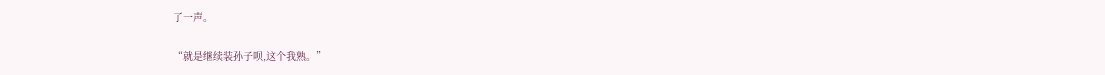了一声。

“就是继续装孙子呗,这个我熟。”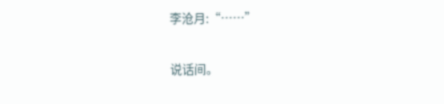李沧月:“……”

说话间。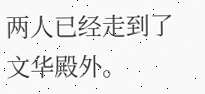两人已经走到了文华殿外。